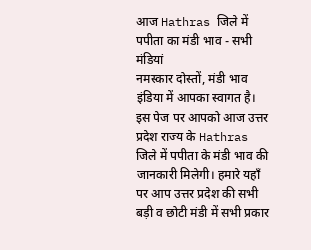आज Hathras जिले में पपीता का मंडी भाव - सभी मंडियां
नमस्कार दोस्तों, मंडी भाव इंडिया में आपका स्वागत है। इस पेज पर आपको आज उत्तर प्रदेश राज्य के Hathras जिले में पपीता के मंडी भाव की जानकारी मिलेगी। हमारे यहाँ पर आप उत्तर प्रदेश की सभी बड़ी व छोटी मंडी में सभी प्रकार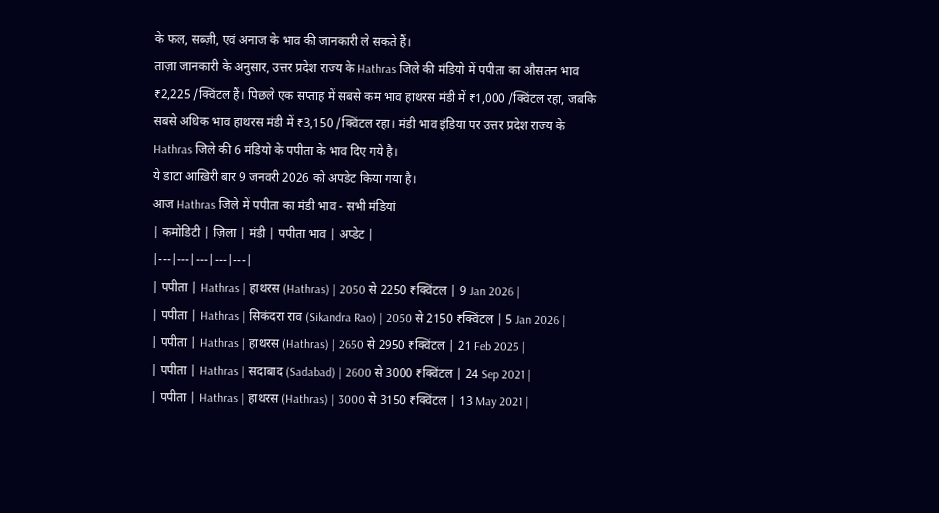के फल, सब्ज़ी, एवं अनाज के भाव की जानकारी ले सकते हैं।
ताज़ा जानकारी के अनुसार, उत्तर प्रदेश राज्य के Hathras जिले की मंडियो में पपीता का औसतन भाव ₹2,225 /क्विंटल हैं। पिछले एक सप्ताह में सबसे कम भाव हाथरस मंडी में ₹1,000 /क्विंटल रहा, जबकि सबसे अधिक भाव हाथरस मंडी में ₹3,150 /क्विंटल रहा। मंडी भाव इंडिया पर उत्तर प्रदेश राज्य के Hathras जिले की 6 मंडियो के पपीता के भाव दिए गये है।
ये डाटा आख़िरी बार 9 जनवरी 2026 को अपडेट किया गया है।
आज Hathras जिले में पपीता का मंडी भाव - सभी मंडियां
| कमोडिटी | ज़िला | मंडी | पपीता भाव | अप्डेट |
|---|---|---|---|---|
| पपीता | Hathras | हाथरस (Hathras) | 2050 से 2250 ₹क्विंटल | 9 Jan 2026 |
| पपीता | Hathras | सिकंदरा राव (Sikandra Rao) | 2050 से 2150 ₹क्विंटल | 5 Jan 2026 |
| पपीता | Hathras | हाथरस (Hathras) | 2650 से 2950 ₹क्विंटल | 21 Feb 2025 |
| पपीता | Hathras | सदाबाद (Sadabad) | 2600 से 3000 ₹क्विंटल | 24 Sep 2021 |
| पपीता | Hathras | हाथरस (Hathras) | 3000 से 3150 ₹क्विंटल | 13 May 2021 |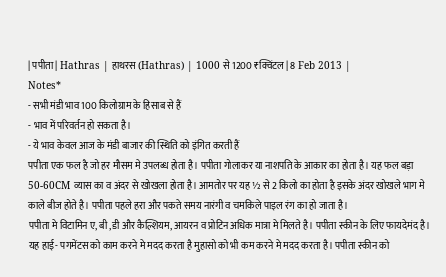| पपीता | Hathras | हाथरस (Hathras) | 1000 से 1200 ₹क्विंटल | 8 Feb 2013 |
Notes*
- सभी मंडी भाव 100 किलोग्राम के हिसाब से हैं
- भाव में परिवर्तन हो सकता है।
- ये भाव केवल आज के मंडी बाजार की स्थिति को इंगित करती हैं
पपीता एक फल है जो हर मौसम मे उपलब्ध होता है। पपीता गोलाकर या नाशपति के आकार का होता है। यह फल बड़ा 50-60CM व्यास का व अंदर से खोखला होता है। आमतोर पर यह ½ से 2 किलो का होता है इसके अंदर खोखले भाग मे काले बीज होते है। पपीता पहले हरा और पकते समय नारंगी व चमकिले पाइल रंग का हो जाता है।
पपीता मे विटामिन ए, बी ,डी और कैल्शियम, आयरन व प्रोटिन अधिक मात्रा मे मिलते है। पपीता स्कीन के लिए फायदेमंद है। यह हाई- पगमेंटस को काम करने मे मदद करता है मुहासो को भी कम करने मे मदद करता है। पपीता स्कीन को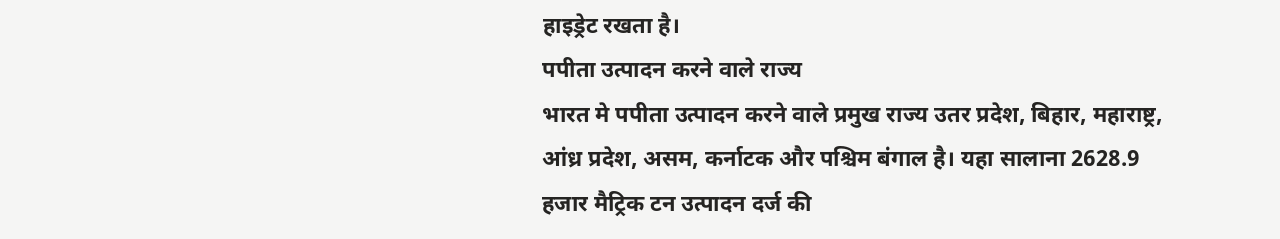हाइड्रेट रखता है।
पपीता उत्पादन करने वाले राज्य
भारत मे पपीता उत्पादन करने वाले प्रमुख राज्य उतर प्रदेश, बिहार, महाराष्ट्र, आंध्र प्रदेश, असम, कर्नाटक और पश्चिम बंगाल है। यहा सालाना 2628.9 हजार मैट्रिक टन उत्पादन दर्ज की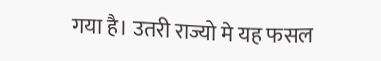गया है। उतरी राज्यो मे यह फसल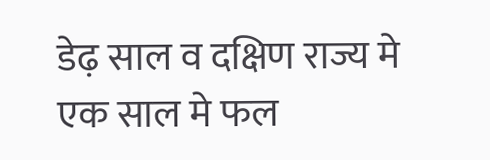डेढ़ साल व दक्षिण राज्य मे एक साल मे फल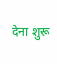देना शुरू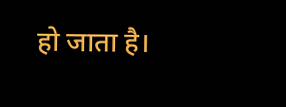हो जाता है।